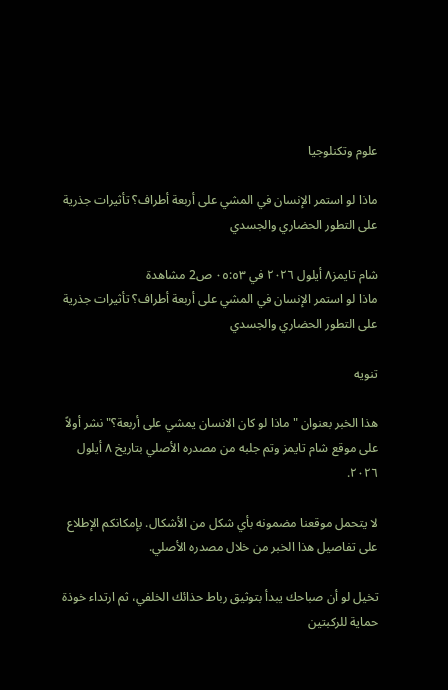علوم وتكنلوجيا

ماذا لو استمر الإنسان في المشي على أربعة أطراف؟ تأثيرات جذرية على التطور الحضاري والجسدي

شام تايمز٨ أيلول ٢٠٢٦ في ٠٥:٥٣ ص2 مشاهدة
ماذا لو استمر الإنسان في المشي على أربعة أطراف؟ تأثيرات جذرية على التطور الحضاري والجسدي

تنويه

هذا الخبر بعنوان "ماذا لو كان الانسان يمشي على أربعة؟" نشر أولاً على موقع شام تايمز وتم جلبه من مصدره الأصلي بتاريخ ٨ أيلول ٢٠٢٦.

لا يتحمل موقعنا مضمونه بأي شكل من الأشكال. بإمكانكم الإطلاع على تفاصيل هذا الخبر من خلال مصدره الأصلي.

تخيل لو أن صباحك يبدأ بتوثيق رباط حذائك الخلفي، ثم ارتداء خوذة حماية للركبتين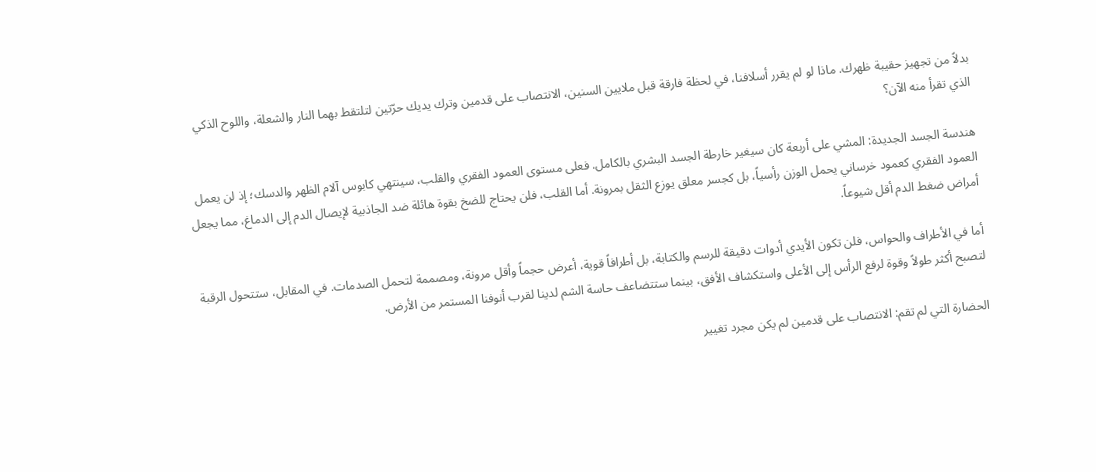بدلاً من تجهيز حقيبة ظهرك. ماذا لو لم يقرر أسلافنا، في لحظة فارقة قبل ملايين السنين، الانتصاب على قدمين وترك يديك حرّتين لتلتقط بهما النار والشعلة، واللوح الذكي الذي تقرأ منه الآن؟

هندسة الجسد الجديدة: المشي على أربعة كان سيغير خارطة الجسد البشري بالكامل. فعلى مستوى العمود الفقري والقلب، سينتهي كابوس آلام الظهر والدسك؛ إذ لن يعمل العمود الفقري كعمود خرساني يحمل الوزن رأسياً، بل كجسر معلق يوزع الثقل بمرونة. أما القلب، فلن يحتاج للضخ بقوة هائلة ضد الجاذبية لإيصال الدم إلى الدماغ، مما يجعل أمراض ضغط الدم أقل شيوعاً.

أما في الأطراف والحواس، فلن تكون الأيدي أدوات دقيقة للرسم والكتابة، بل أطرافاً قوية، أعرض حجماً وأقل مرونة، ومصممة لتحمل الصدمات. في المقابل، ستتحول الرقبة لتصبح أكثر طولاً وقوة لرفع الرأس إلى الأعلى واستكشاف الأفق، بينما ستتضاعف حاسة الشم لدينا لقرب أنوفنا المستمر من الأرض.

الحضارة التي لم تقم: الانتصاب على قدمين لم يكن مجرد تغيير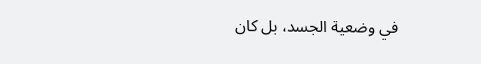في وضعية الجسد، بل كان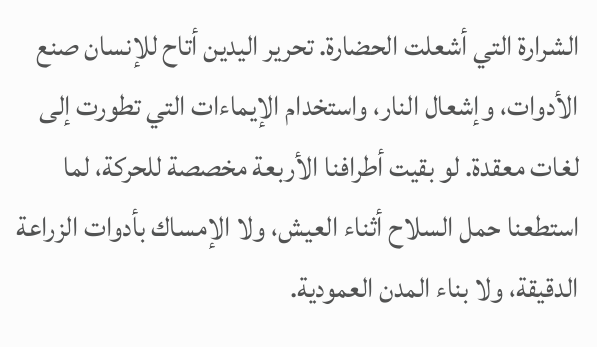الشرارة التي أشعلت الحضارة. تحرير اليدين أتاح للإنسان صنع الأدوات، وإشعال النار، واستخدام الإيماءات التي تطورت إلى لغات معقدة. لو بقيت أطرافنا الأربعة مخصصة للحركة، لما استطعنا حمل السلاح أثناء العيش، ولا الإمساك بأدوات الزراعة الدقيقة، ولا بناء المدن العمودية.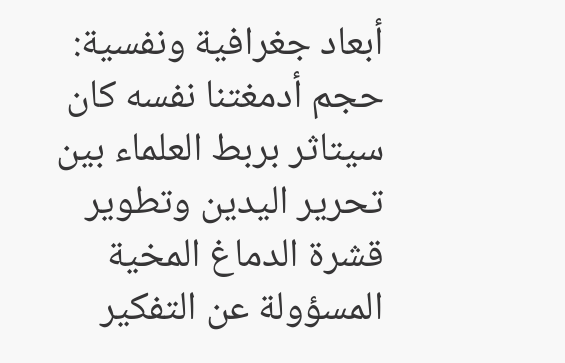أبعاد جغرافية ونفسية: حجم أدمغتنا نفسه كان سيتاثر بربط العلماء بين تحرير اليدين وتطوير قشرة الدماغ المخية المسؤولة عن التفكير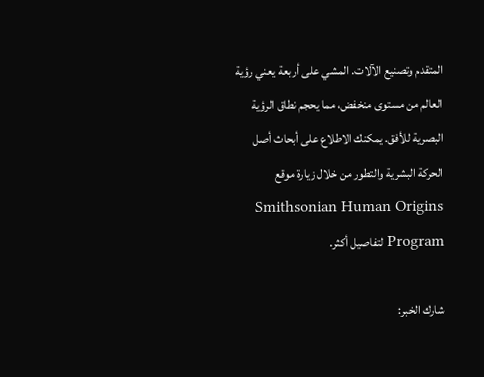المتقدم وتصنيع الآلات. المشي على أربعة يعني رؤية العالم من مستوى منخفض، مما يحجم نطاق الرؤية البصرية للأفق. يمكنك الاطلاع على أبحاث أصل الحركة البشرية والتطور من خلال زيارة موقع Smithsonian Human Origins Program لتفاصيل أكثر.

شارك الخبر: